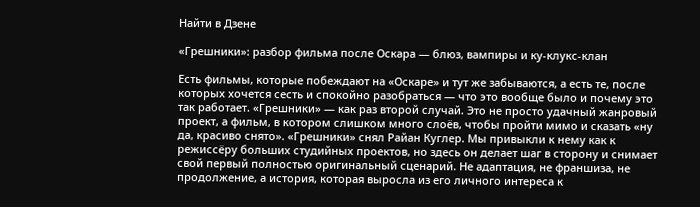Найти в Дзене

«Грешники»: разбор фильма после Оскара — блюз, вампиры и ку-клукс-клан

Есть фильмы, которые побеждают на «Оскаре» и тут же забываются, а есть те, после которых хочется сесть и спокойно разобраться — что это вообще было и почему это так работает. «Грешники» — как раз второй случай. Это не просто удачный жанровый проект, а фильм, в котором слишком много слоёв, чтобы пройти мимо и сказать «ну да, красиво снято». «Грешники» снял Райан Куглер. Мы привыкли к нему как к режиссёру больших студийных проектов, но здесь он делает шаг в сторону и снимает свой первый полностью оригинальный сценарий. Не адаптация, не франшиза, не продолжение, а история, которая выросла из его личного интереса к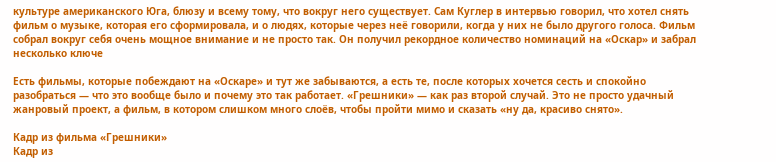культуре американского Юга, блюзу и всему тому, что вокруг него существует. Сам Куглер в интервью говорил, что хотел снять фильм о музыке, которая его сформировала, и о людях, которые через неё говорили, когда у них не было другого голоса. Фильм собрал вокруг себя очень мощное внимание и не просто так. Он получил рекордное количество номинаций на «Оскар» и забрал несколько ключе

Есть фильмы, которые побеждают на «Оскаре» и тут же забываются, а есть те, после которых хочется сесть и спокойно разобраться — что это вообще было и почему это так работает. «Грешники» — как раз второй случай. Это не просто удачный жанровый проект, а фильм, в котором слишком много слоёв, чтобы пройти мимо и сказать «ну да, красиво снято».

Кадр из фильма «Грешники»
Кадр из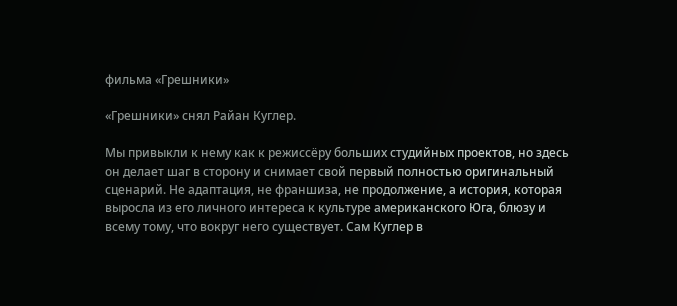фильма «Грешники»

«Грешники» снял Райан Куглер.

Мы привыкли к нему как к режиссёру больших студийных проектов, но здесь он делает шаг в сторону и снимает свой первый полностью оригинальный сценарий. Не адаптация, не франшиза, не продолжение, а история, которая выросла из его личного интереса к культуре американского Юга, блюзу и всему тому, что вокруг него существует. Сам Куглер в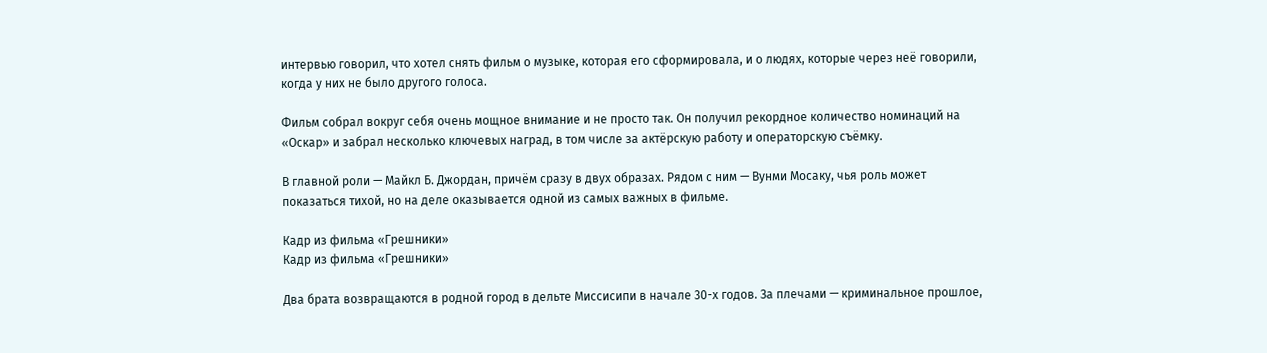интервью говорил, что хотел снять фильм о музыке, которая его сформировала, и о людях, которые через неё говорили, когда у них не было другого голоса.

Фильм собрал вокруг себя очень мощное внимание и не просто так. Он получил рекордное количество номинаций на «Оскар» и забрал несколько ключевых наград, в том числе за актёрскую работу и операторскую съёмку.

В главной роли — Майкл Б. Джордан, причём сразу в двух образах. Рядом с ним — Вунми Мосаку, чья роль может показаться тихой, но на деле оказывается одной из самых важных в фильме.

Кадр из фильма «Грешники»
Кадр из фильма «Грешники»

Два брата возвращаются в родной город в дельте Миссисипи в начале 30-х годов. За плечами — криминальное прошлое,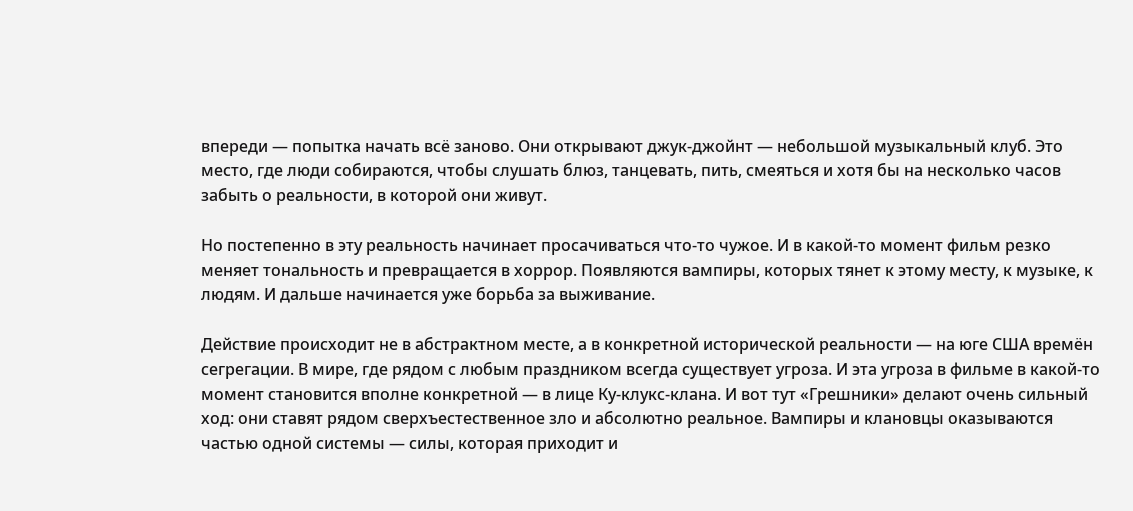впереди — попытка начать всё заново. Они открывают джук-джойнт — небольшой музыкальный клуб. Это место, где люди собираются, чтобы слушать блюз, танцевать, пить, смеяться и хотя бы на несколько часов забыть о реальности, в которой они живут.

Но постепенно в эту реальность начинает просачиваться что-то чужое. И в какой-то момент фильм резко меняет тональность и превращается в хоррор. Появляются вампиры, которых тянет к этому месту, к музыке, к людям. И дальше начинается уже борьба за выживание.

Действие происходит не в абстрактном месте, а в конкретной исторической реальности — на юге США времён сегрегации. В мире, где рядом с любым праздником всегда существует угроза. И эта угроза в фильме в какой-то момент становится вполне конкретной — в лице Ку-клукс-клана. И вот тут «Грешники» делают очень сильный ход: они ставят рядом сверхъестественное зло и абсолютно реальное. Вампиры и клановцы оказываются частью одной системы — силы, которая приходит и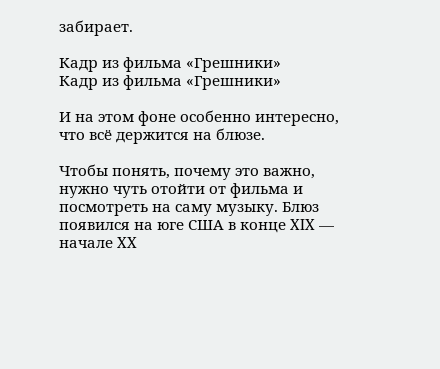забирает.

Кадр из фильма «Грешники»
Кадр из фильма «Грешники»

И на этом фоне особенно интересно, что всё держится на блюзе.

Чтобы понять, почему это важно, нужно чуть отойти от фильма и посмотреть на саму музыку. Блюз появился на юге США в конце XIX — начале XX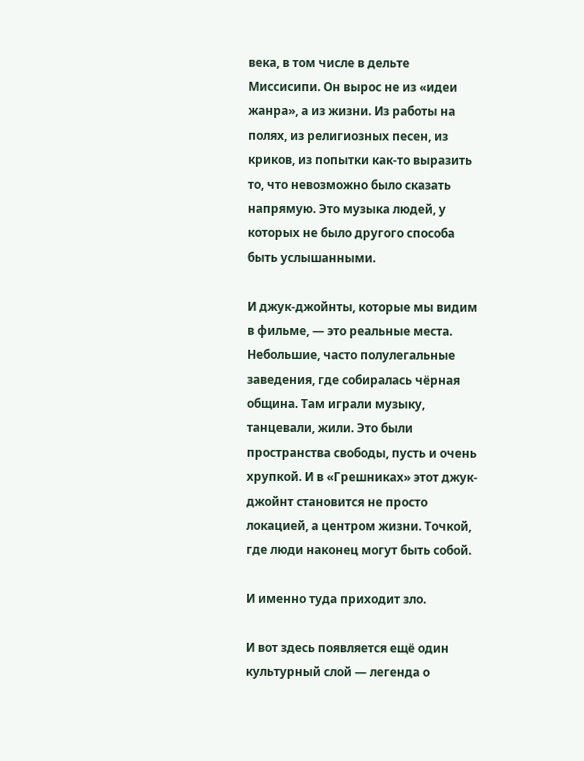века, в том числе в дельте Миссисипи. Он вырос не из «идеи жанра», а из жизни. Из работы на полях, из религиозных песен, из криков, из попытки как-то выразить то, что невозможно было сказать напрямую. Это музыка людей, у которых не было другого способа быть услышанными.

И джук-джойнты, которые мы видим в фильме, — это реальные места. Небольшие, часто полулегальные заведения, где собиралась чёрная община. Там играли музыку, танцевали, жили. Это были пространства свободы, пусть и очень хрупкой. И в «Грешниках» этот джук-джойнт становится не просто локацией, а центром жизни. Точкой, где люди наконец могут быть собой.

И именно туда приходит зло.

И вот здесь появляется ещё один культурный слой — легенда о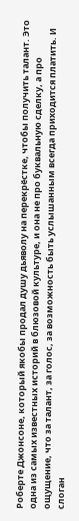Роберте Джонсоне, который якобы продал душу дьяволу на перекрёстке, чтобы получить талант. Это одна из самых известных историй в блюзовой культуре, и она не про буквальную сделку, а про ощущение, что за талант, за голос, за возможность быть услышанным всегда приходится платить. И слоган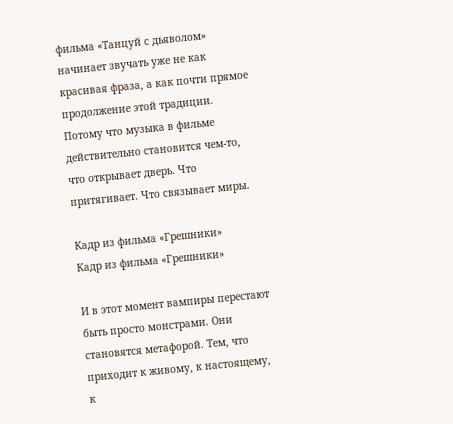фильма «Танцуй с дьяволом» начинает звучать уже не как красивая фраза, а как почти прямое продолжение этой традиции. Потому что музыка в фильме действительно становится чем-то, что открывает дверь. Что притягивает. Что связывает миры.

Кадр из фильма «Грешники»
Кадр из фильма «Грешники»

И в этот момент вампиры перестают быть просто монстрами. Они становятся метафорой. Тем, что приходит к живому, к настоящему, к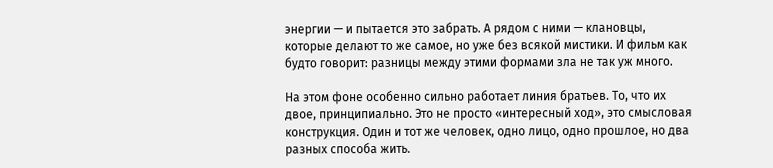энергии — и пытается это забрать. А рядом с ними — клановцы, которые делают то же самое, но уже без всякой мистики. И фильм как будто говорит: разницы между этими формами зла не так уж много.

На этом фоне особенно сильно работает линия братьев. То, что их двое, принципиально. Это не просто «интересный ход», это смысловая конструкция. Один и тот же человек, одно лицо, одно прошлое, но два разных способа жить.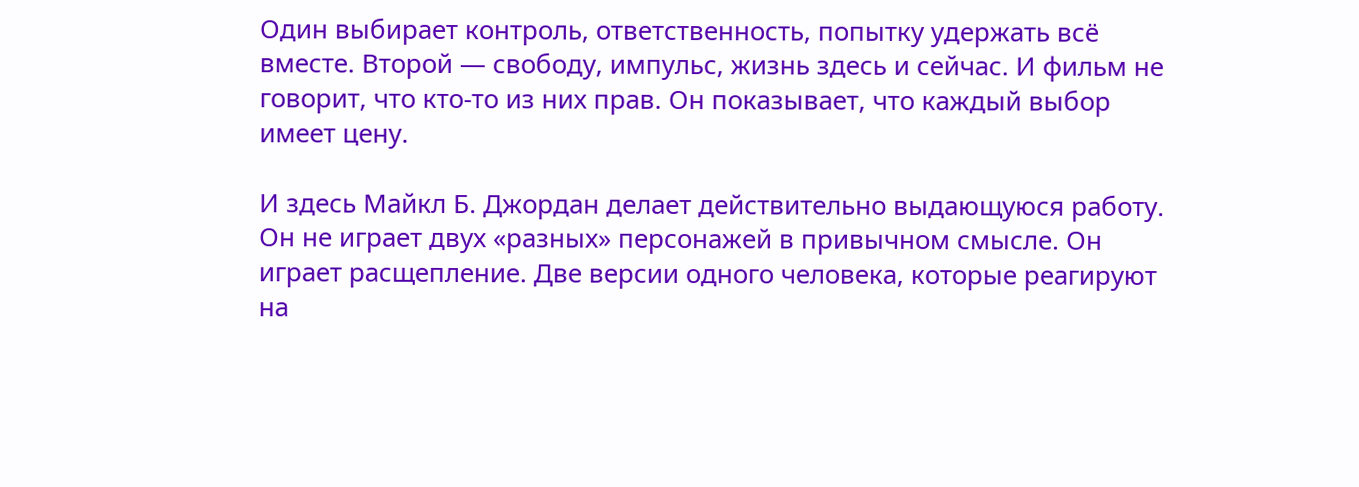Один выбирает контроль, ответственность, попытку удержать всё вместе. Второй — свободу, импульс, жизнь здесь и сейчас. И фильм не говорит, что кто-то из них прав. Он показывает, что каждый выбор имеет цену.

И здесь Майкл Б. Джордан делает действительно выдающуюся работу. Он не играет двух «разных» персонажей в привычном смысле. Он играет расщепление. Две версии одного человека, которые реагируют на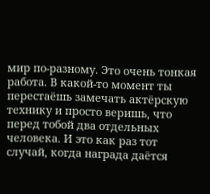мир по-разному. Это очень тонкая работа. В какой-то момент ты перестаёшь замечать актёрскую технику и просто веришь, что перед тобой два отдельных человека. И это как раз тот случай, когда награда даётся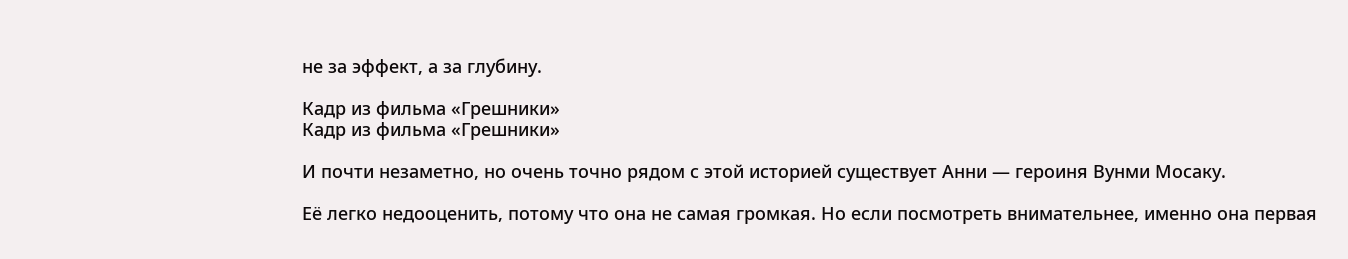не за эффект, а за глубину.

Кадр из фильма «Грешники»
Кадр из фильма «Грешники»

И почти незаметно, но очень точно рядом с этой историей существует Анни — героиня Вунми Мосаку.

Её легко недооценить, потому что она не самая громкая. Но если посмотреть внимательнее, именно она первая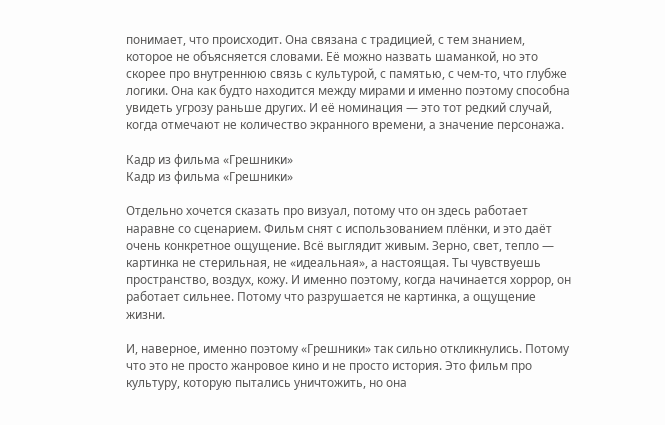понимает, что происходит. Она связана с традицией, с тем знанием, которое не объясняется словами. Её можно назвать шаманкой, но это скорее про внутреннюю связь с культурой, с памятью, с чем-то, что глубже логики. Она как будто находится между мирами и именно поэтому способна увидеть угрозу раньше других. И её номинация — это тот редкий случай, когда отмечают не количество экранного времени, а значение персонажа.

Кадр из фильма «Грешники»
Кадр из фильма «Грешники»

Отдельно хочется сказать про визуал, потому что он здесь работает наравне со сценарием. Фильм снят с использованием плёнки, и это даёт очень конкретное ощущение. Всё выглядит живым. Зерно, свет, тепло — картинка не стерильная, не «идеальная», а настоящая. Ты чувствуешь пространство, воздух, кожу. И именно поэтому, когда начинается хоррор, он работает сильнее. Потому что разрушается не картинка, а ощущение жизни.

И, наверное, именно поэтому «Грешники» так сильно откликнулись. Потому что это не просто жанровое кино и не просто история. Это фильм про культуру, которую пытались уничтожить, но она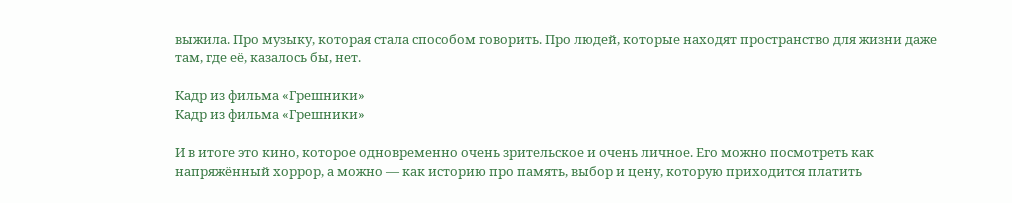выжила. Про музыку, которая стала способом говорить. Про людей, которые находят пространство для жизни даже там, где её, казалось бы, нет.

Кадр из фильма «Грешники»
Кадр из фильма «Грешники»

И в итоге это кино, которое одновременно очень зрительское и очень личное. Его можно посмотреть как напряжённый хоррор, а можно — как историю про память, выбор и цену, которую приходится платить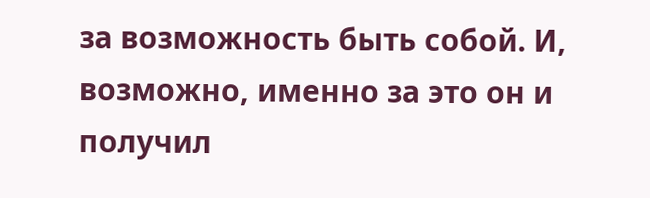за возможность быть собой. И, возможно, именно за это он и получил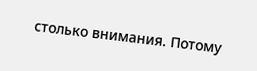столько внимания. Потому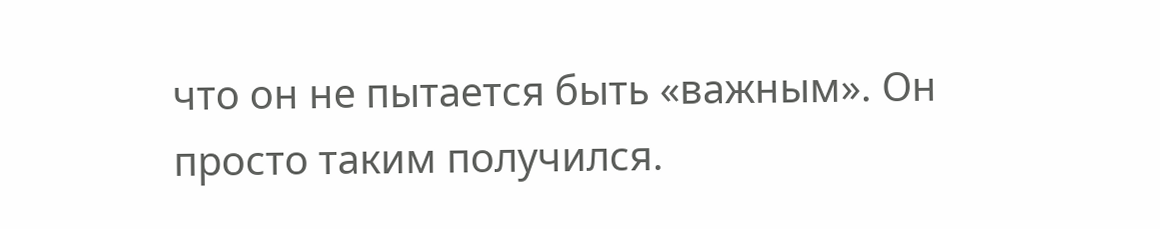что он не пытается быть «важным». Он просто таким получился.